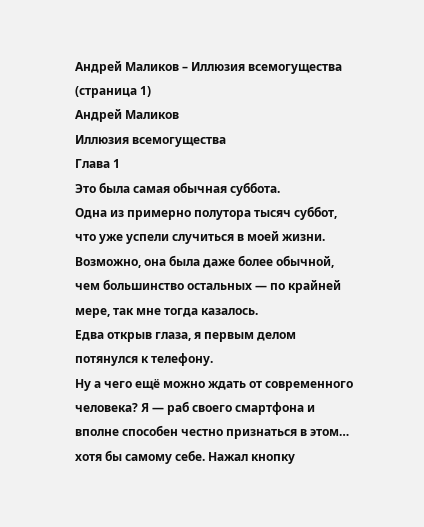Андрей Маликов – Иллюзия всемогущества (страница 1)
Андрей Маликов
Иллюзия всемогущества
Глава 1
Это была самая обычная суббота.
Одна из примерно полутора тысяч суббот, что уже успели случиться в моей жизни. Возможно, она была даже более обычной, чем большинство остальных — по крайней мере, так мне тогда казалось.
Едва открыв глаза, я первым делом потянулся к телефону.
Ну а чего ещё можно ждать от современного человека? Я — раб своего смартфона и вполне способен честно признаться в этом… хотя бы самому себе. Нажал кнопку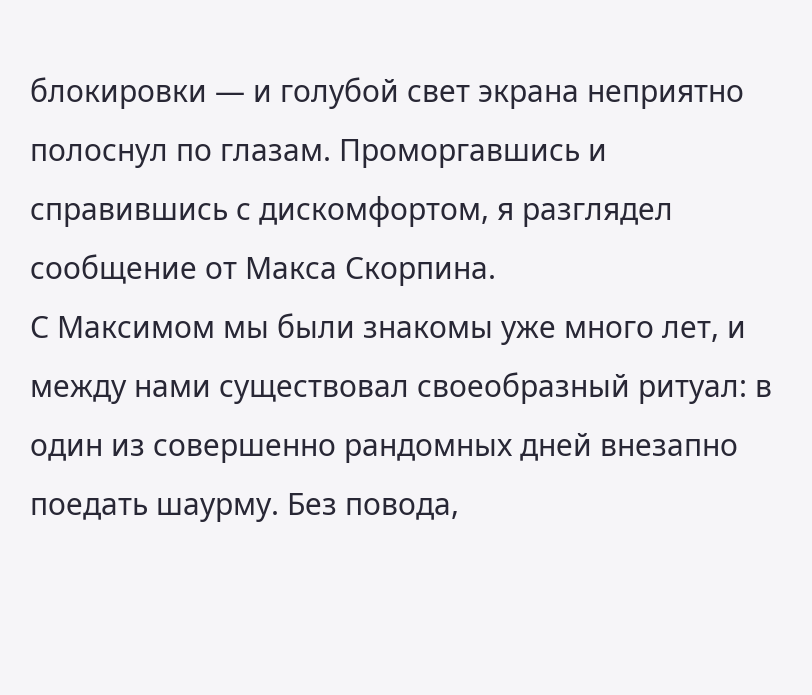блокировки — и голубой свет экрана неприятно полоснул по глазам. Проморгавшись и справившись с дискомфортом, я разглядел сообщение от Макса Скорпина.
С Максимом мы были знакомы уже много лет, и между нами существовал своеобразный ритуал: в один из совершенно рандомных дней внезапно поедать шаурму. Без повода,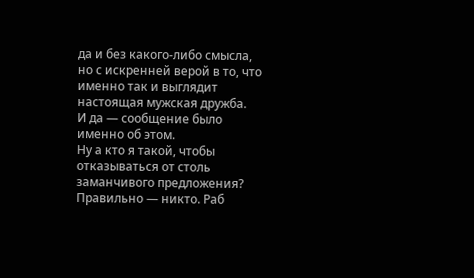да и без какого-либо смысла, но с искренней верой в то, что именно так и выглядит настоящая мужская дружба.
И да — сообщение было именно об этом.
Ну а кто я такой, чтобы отказываться от столь заманчивого предложения?
Правильно — никто. Раб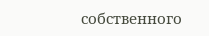собственного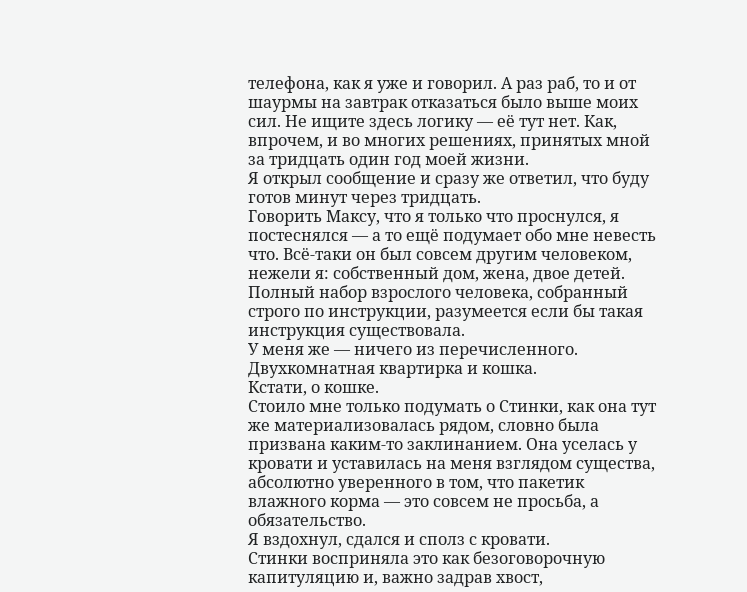телефона, как я уже и говорил. А раз раб, то и от шаурмы на завтрак отказаться было выше моих сил. Не ищите здесь логику — её тут нет. Как, впрочем, и во многих решениях, принятых мной за тридцать один год моей жизни.
Я открыл сообщение и сразу же ответил, что буду готов минут через тридцать.
Говорить Максу, что я только что проснулся, я постеснялся — а то ещё подумает обо мне невесть что. Всё-таки он был совсем другим человеком, нежели я: собственный дом, жена, двое детей. Полный набор взрослого человека, собранный строго по инструкции, разумеется если бы такая инструкция существовала.
У меня же — ничего из перечисленного.
Двухкомнатная квартирка и кошка.
Кстати, о кошке.
Стоило мне только подумать о Стинки, как она тут же материализовалась рядом, словно была призвана каким-то заклинанием. Она уселась у кровати и уставилась на меня взглядом существа, абсолютно уверенного в том, что пакетик влажного корма — это совсем не просьба, а обязательство.
Я вздохнул, сдался и сполз с кровати.
Стинки восприняла это как безоговорочную капитуляцию и, важно задрав хвост,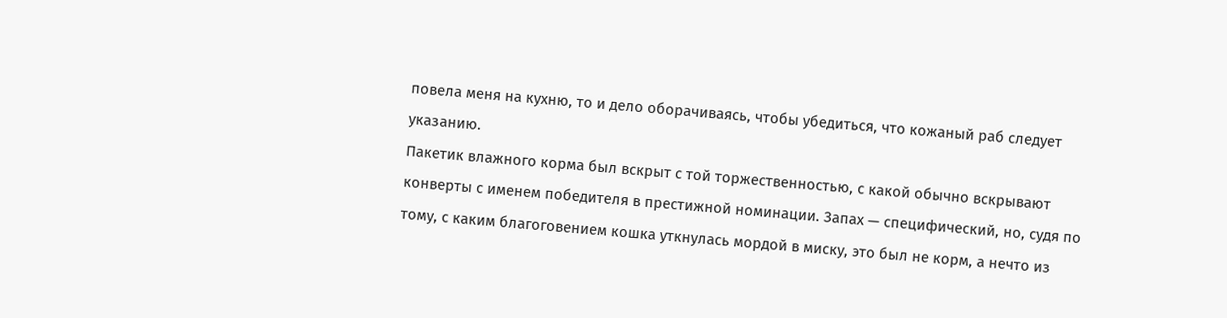повела меня на кухню, то и дело оборачиваясь, чтобы убедиться, что кожаный раб следует указанию.
Пакетик влажного корма был вскрыт с той торжественностью, с какой обычно вскрывают конверты с именем победителя в престижной номинации. Запах — специфический, но, судя по тому, с каким благоговением кошка уткнулась мордой в миску, это был не корм, а нечто из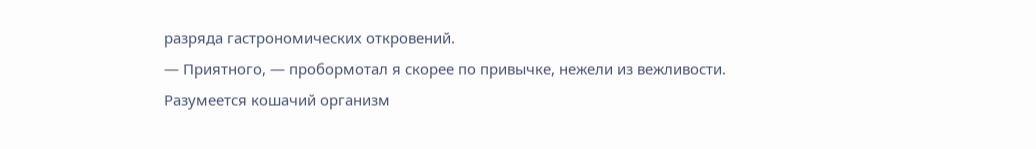разряда гастрономических откровений.
— Приятного, — пробормотал я скорее по привычке, нежели из вежливости.
Разумеется кошачий организм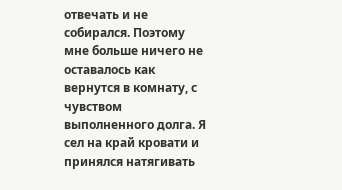отвечать и не собирался. Поэтому мне больше ничего не оставалось как вернутся в комнату, с чувством выполненного долга. Я сел на край кровати и принялся натягивать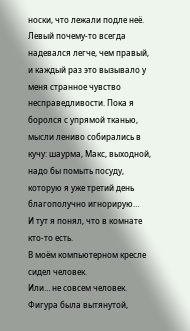носки, что лежали подле неё. Левый почему-то всегда надевался легче, чем правый, и каждый раз это вызывало у меня странное чувство несправедливости. Пока я боролся с упрямой тканью, мысли лениво собирались в кучу: шаурма, Макс, выходной, надо бы помыть посуду, которую я уже третий день благополучно игнорирую…
И тут я понял, что в комнате кто-то есть.
В моём компьютерном кресле сидел человек.
Или… не совсем человек.
Фигура была вытянутой,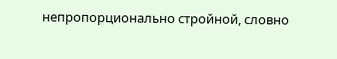непропорционально стройной, словно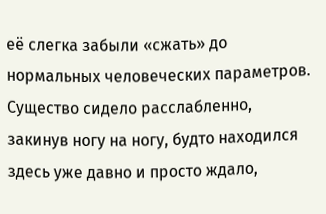её слегка забыли «сжать» до нормальных человеческих параметров. Существо сидело расслабленно, закинув ногу на ногу, будто находился здесь уже давно и просто ждало,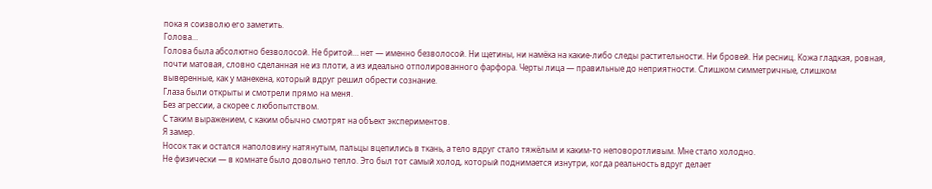пока я соизволю его заметить.
Голова…
Голова была абсолютно безволосой. Не бритой… нет — именно безволосой. Ни щетины, ни намёка на какие-либо следы растительности. Ни бровей. Ни ресниц. Кожа гладкая, ровная, почти матовая, словно сделанная не из плоти, а из идеально отполированного фарфора. Черты лица — правильные до неприятности. Слишком симметричные, слишком выверенные, как у манекена, который вдруг решил обрести сознание.
Глаза были открыты и смотрели прямо на меня.
Без агрессии, а скорее с любопытством.
С таким выражением, с каким обычно смотрят на объект экспериментов.
Я замер.
Носок так и остался наполовину натянутым, пальцы вцепились в ткань, а тело вдруг стало тяжёлым и каким-то неповоротливым. Мне стало холодно.
Не физически — в комнате было довольно тепло. Это был тот самый холод, который поднимается изнутри, когда реальность вдруг делает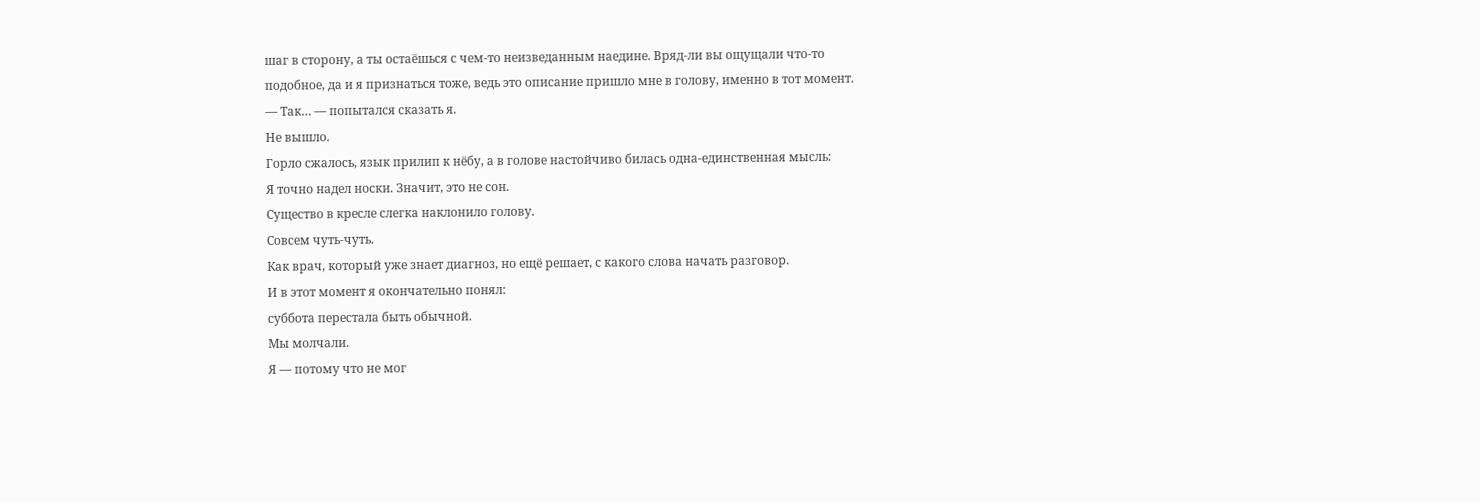шаг в сторону, а ты остаёшься с чем-то неизведанным наедине. Вряд-ли вы ощущали что-то подобное, да и я признаться тоже, ведь это описание пришло мне в голову, именно в тот момент.
— Так… — попытался сказать я.
Не вышло.
Горло сжалось, язык прилип к нёбу, а в голове настойчиво билась одна-единственная мысль:
Я точно надел носки. Значит, это не сон.
Существо в кресле слегка наклонило голову.
Совсем чуть-чуть.
Как врач, который уже знает диагноз, но ещё решает, с какого слова начать разговор.
И в этот момент я окончательно понял:
суббота перестала быть обычной.
Мы молчали.
Я — потому что не мог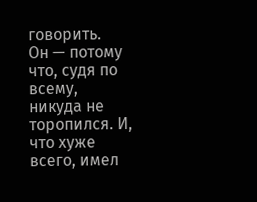говорить.
Он — потому что, судя по всему, никуда не торопился. И, что хуже всего, имел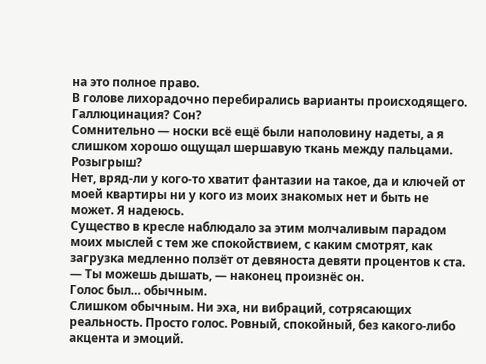на это полное право.
В голове лихорадочно перебирались варианты происходящего.
Галлюцинация? Сон?
Сомнительно — носки всё ещё были наполовину надеты, а я слишком хорошо ощущал шершавую ткань между пальцами.
Розыгрыш?
Нет, вряд-ли у кого-то хватит фантазии на такое, да и ключей от моей квартиры ни у кого из моих знакомых нет и быть не может. Я надеюсь.
Существо в кресле наблюдало за этим молчаливым парадом моих мыслей с тем же спокойствием, с каким смотрят, как загрузка медленно ползёт от девяноста девяти процентов к ста.
— Ты можешь дышать, — наконец произнёс он.
Голос был… обычным.
Слишком обычным. Ни эха, ни вибраций, сотрясающих реальность. Просто голос. Ровный, спокойный, без какого-либо акцента и эмоций.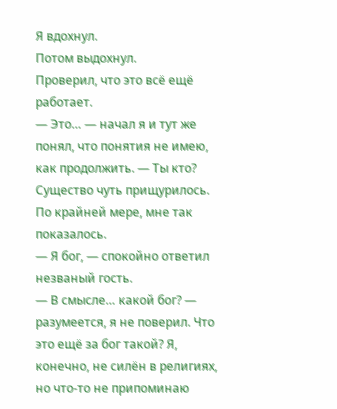Я вдохнул.
Потом выдохнул.
Проверил, что это всё ещё работает.
— Это… — начал я и тут же понял, что понятия не имею, как продолжить. — Ты кто?
Существо чуть прищурилось. По крайней мере, мне так показалось.
— Я бог, — спокойно ответил незваный гость.
— В смысле… какой бог? — разумеется, я не поверил. Что это ещё за бог такой? Я, конечно, не силён в религиях, но что-то не припоминаю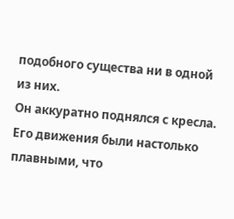подобного существа ни в одной из них.
Он аккуратно поднялся с кресла. Его движения были настолько плавными, что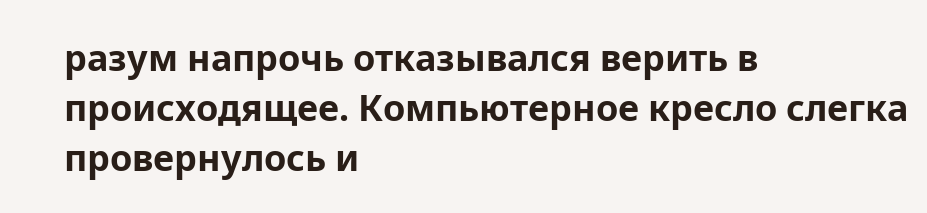разум напрочь отказывался верить в происходящее. Компьютерное кресло слегка провернулось и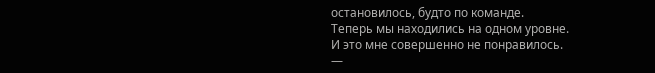остановилось, будто по команде.
Теперь мы находились на одном уровне.
И это мне совершенно не понравилось.
—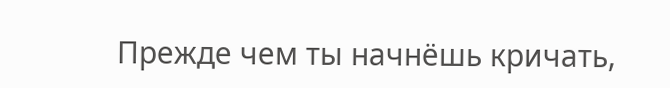Прежде чем ты начнёшь кричать,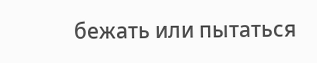бежать или пытаться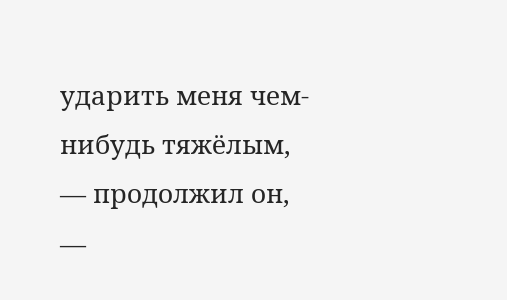ударить меня чем-нибудь тяжёлым, — продолжил он, —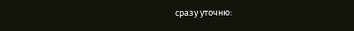сразу уточню: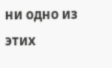ни одно из этих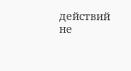действий не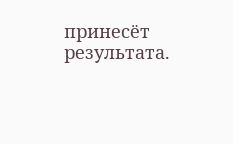принесёт результата.